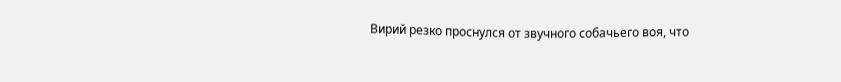Вирий резко проснулся от звучного собачьего воя, что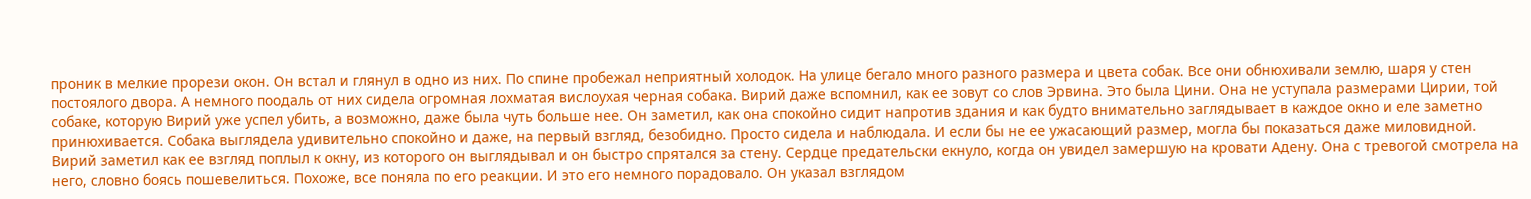проник в мелкие прорези окон. Он встал и глянул в одно из них. По спине пробежал неприятный холодок. На улице бегало много разного размера и цвета собак. Все они обнюхивали землю, шаря у стен постоялого двора. А немного поодаль от них сидела огромная лохматая вислоухая черная собака. Вирий даже вспомнил, как ее зовут со слов Эрвина. Это была Цини. Она не уступала размерами Цирии, той собаке, которую Вирий уже успел убить, а возможно, даже была чуть больше нее. Он заметил, как она спокойно сидит напротив здания и как будто внимательно заглядывает в каждое окно и еле заметно принюхивается. Собака выглядела удивительно спокойно и даже, на первый взгляд, безобидно. Просто сидела и наблюдала. И если бы не ее ужасающий размер, могла бы показаться даже миловидной.
Вирий заметил как ее взгляд поплыл к окну, из которого он выглядывал и он быстро спрятался за стену. Сердце предательски екнуло, когда он увидел замершую на кровати Адену. Она с тревогой смотрела на него, словно боясь пошевелиться. Похоже, все поняла по его реакции. И это его немного порадовало. Он указал взглядом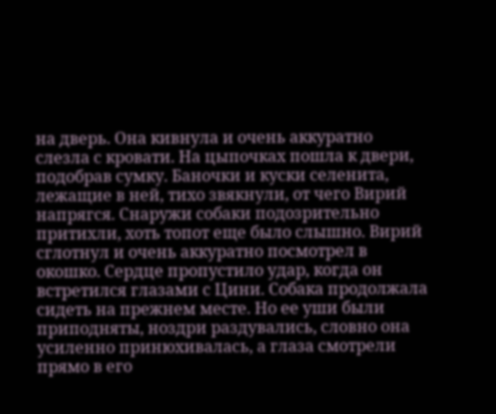на дверь. Она кивнула и очень аккуратно слезла с кровати. На цыпочках пошла к двери, подобрав сумку. Баночки и куски селенита, лежащие в ней, тихо звякнули, от чего Вирий напрягся. Снаружи собаки подозрительно притихли, хоть топот еще было слышно. Вирий сглотнул и очень аккуратно посмотрел в окошко. Сердце пропустило удар, когда он встретился глазами с Цини. Собака продолжала сидеть на прежнем месте. Но ее уши были приподняты, ноздри раздувались, словно она усиленно принюхивалась, а глаза смотрели прямо в его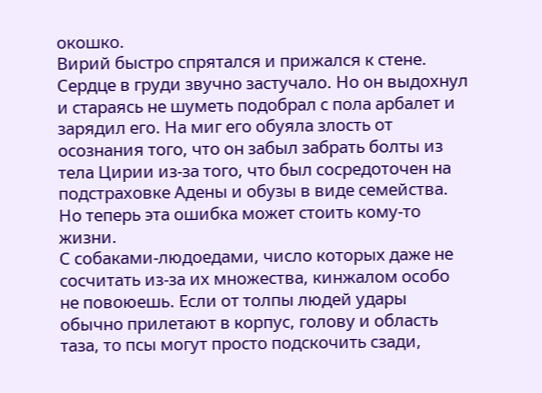окошко.
Вирий быстро спрятался и прижался к стене. Сердце в груди звучно застучало. Но он выдохнул и стараясь не шуметь подобрал с пола арбалет и зарядил его. На миг его обуяла злость от осознания того, что он забыл забрать болты из тела Цирии из-за того, что был сосредоточен на подстраховке Адены и обузы в виде семейства. Но теперь эта ошибка может стоить кому-то жизни.
С собаками-людоедами, число которых даже не сосчитать из-за их множества, кинжалом особо не повоюешь. Если от толпы людей удары обычно прилетают в корпус, голову и область таза, то псы могут просто подскочить сзади,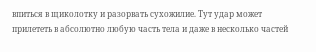впиться в щиколотку и разорвать сухожилие. Тут удар может прилететь в абсолютно любую часть тела и даже в несколько частей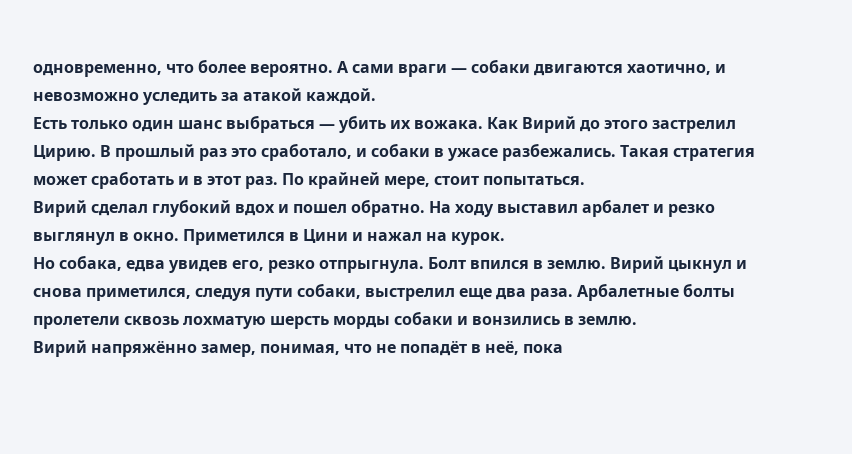одновременно, что более вероятно. А сами враги — собаки двигаются хаотично, и невозможно уследить за атакой каждой.
Есть только один шанс выбраться — убить их вожака. Как Вирий до этого застрелил Цирию. В прошлый раз это сработало, и собаки в ужасе разбежались. Такая стратегия может сработать и в этот раз. По крайней мере, стоит попытаться.
Вирий сделал глубокий вдох и пошел обратно. На ходу выставил арбалет и резко выглянул в окно. Приметился в Цини и нажал на курок.
Но собака, едва увидев его, резко отпрыгнула. Болт впился в землю. Вирий цыкнул и снова приметился, следуя пути собаки, выстрелил еще два раза. Арбалетные болты пролетели сквозь лохматую шерсть морды собаки и вонзились в землю.
Вирий напряжённо замер, понимая, что не попадёт в неё, пока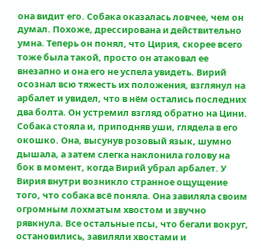она видит его. Собака оказалась ловчее, чем он думал. Похоже, дрессирована и действительно умна. Теперь он понял, что Цирия, скорее всего тоже была такой, просто он атаковал ее внезапно и она его не успела увидеть. Вирий осознал всю тяжесть их положения, взглянул на арбалет и увидел, что в нём остались последних два болта. Он устремил взгляд обратно на Цини. Собака стояла и, приподняв уши, глядела в его окошко. Она, высунув розовый язык, шумно дышала, а затем слегка наклонила голову на бок в момент, когда Вирий убрал арбалет. У Вирия внутри возникло странное ощущение того, что собака всё поняла. Она завиляла своим огромным лохматым хвостом и звучно рявкнула. Все остальные псы, что бегали вокруг, остановились, завиляли хвостами и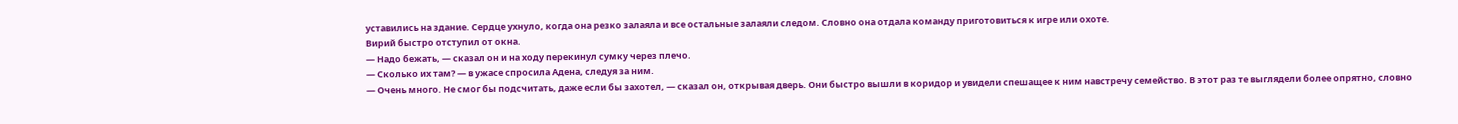уставились на здание. Сердце ухнуло, когда она резко залаяла и все остальные залаяли следом. Словно она отдала команду приготовиться к игре или охоте.
Вирий быстро отступил от окна.
— Надо бежать, — сказал он и на ходу перекинул сумку через плечо.
— Сколько их там? — в ужасе спросила Адена, следуя за ним.
— Очень много. Не смог бы подсчитать, даже если бы захотел, — сказал он, открывая дверь. Они быстро вышли в коридор и увидели спешащее к ним навстречу семейство. В этот раз те выглядели более опрятно, словно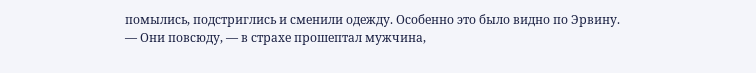помылись, подстриглись и сменили одежду. Особенно это было видно по Эрвину.
— Они повсюду, — в страхе прошептал мужчина,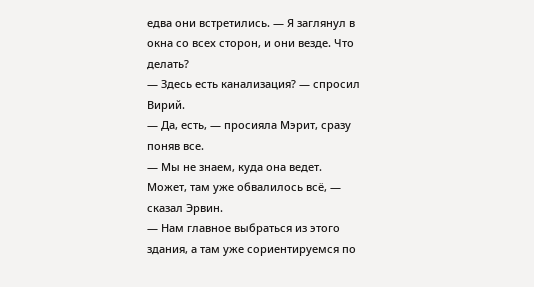едва они встретились. — Я заглянул в окна со всех сторон, и они везде. Что делать?
— Здесь есть канализация? — спросил Вирий.
— Да, есть, — просияла Мэрит, сразу поняв все.
— Мы не знаем, куда она ведет. Может, там уже обвалилось всё, — сказал Эрвин.
— Нам главное выбраться из этого здания, а там уже сориентируемся по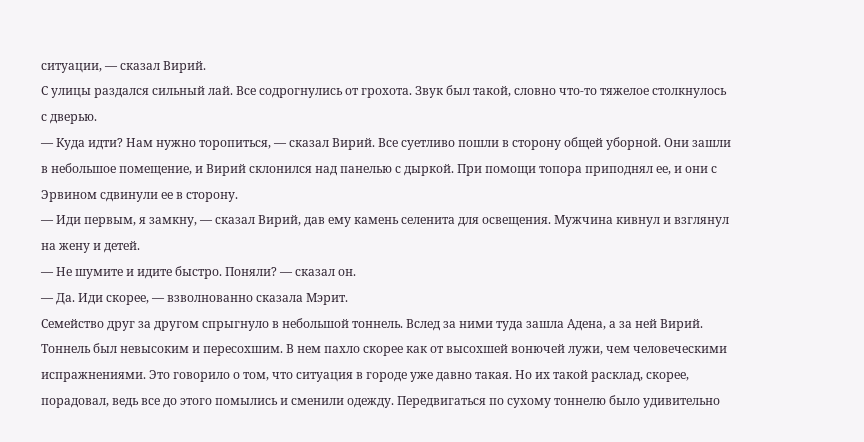ситуации, — сказал Вирий.
С улицы раздался сильный лай. Все содрогнулись от грохота. Звук был такой, словно что-то тяжелое столкнулось с дверью.
— Куда идти? Нам нужно торопиться, — сказал Вирий. Все суетливо пошли в сторону общей уборной. Они зашли в небольшое помещение, и Вирий склонился над панелью с дыркой. При помощи топора приподнял ее, и они с Эрвином сдвинули ее в сторону.
— Иди первым, я замкну, — сказал Вирий, дав ему камень селенита для освещения. Мужчина кивнул и взглянул на жену и детей.
— Не шумите и идите быстро. Поняли? — сказал он.
— Да. Иди скорее, — взволнованно сказала Мэрит.
Семейство друг за другом спрыгнуло в небольшой тоннель. Вслед за ними туда зашла Адена, а за ней Вирий. Тоннель был невысоким и пересохшим. В нем пахло скорее как от высохшей вонючей лужи, чем человеческими испражнениями. Это говорило о том, что ситуация в городе уже давно такая. Но их такой расклад, скорее, порадовал, ведь все до этого помылись и сменили одежду. Передвигаться по сухому тоннелю было удивительно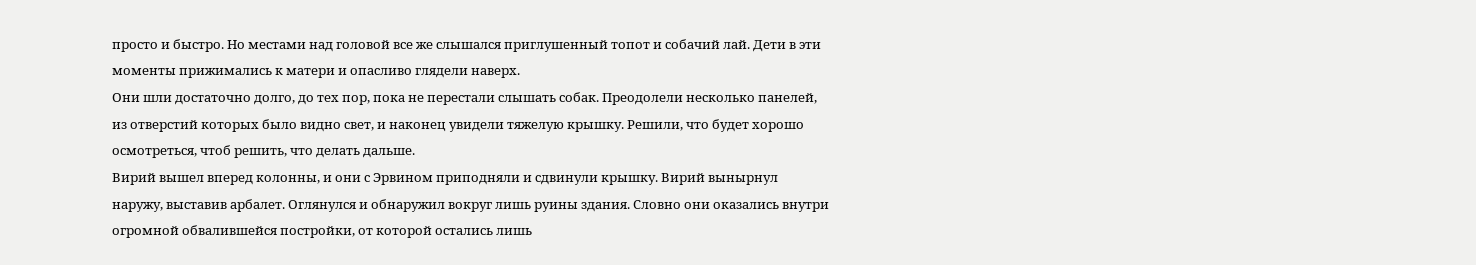просто и быстро. Но местами над головой все же слышался приглушенный топот и собачий лай. Дети в эти моменты прижимались к матери и опасливо глядели наверх.
Они шли достаточно долго, до тех пор, пока не перестали слышать собак. Преодолели несколько панелей, из отверстий которых было видно свет, и наконец увидели тяжелую крышку. Решили, что будет хорошо осмотреться, чтоб решить, что делать дальше.
Вирий вышел вперед колонны, и они с Эрвином приподняли и сдвинули крышку. Вирий вынырнул наружу, выставив арбалет. Оглянулся и обнаружил вокруг лишь руины здания. Словно они оказались внутри огромной обвалившейся постройки, от которой остались лишь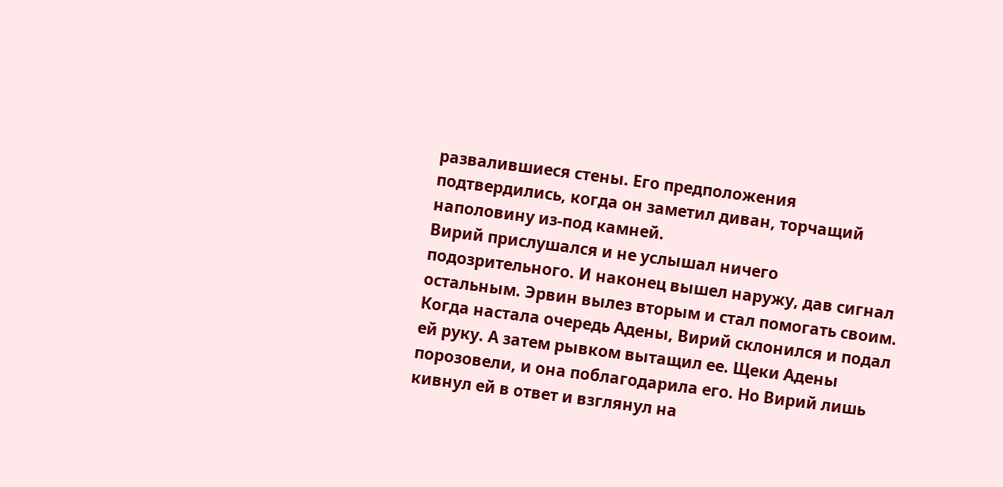развалившиеся стены. Его предположения подтвердились, когда он заметил диван, торчащий наполовину из-под камней.
Вирий прислушался и не услышал ничего подозрительного. И наконец вышел наружу, дав сигнал остальным. Эрвин вылез вторым и стал помогать своим. Когда настала очередь Адены, Вирий склонился и подал ей руку. А затем рывком вытащил ее. Щеки Адены порозовели, и она поблагодарила его. Но Вирий лишь кивнул ей в ответ и взглянул на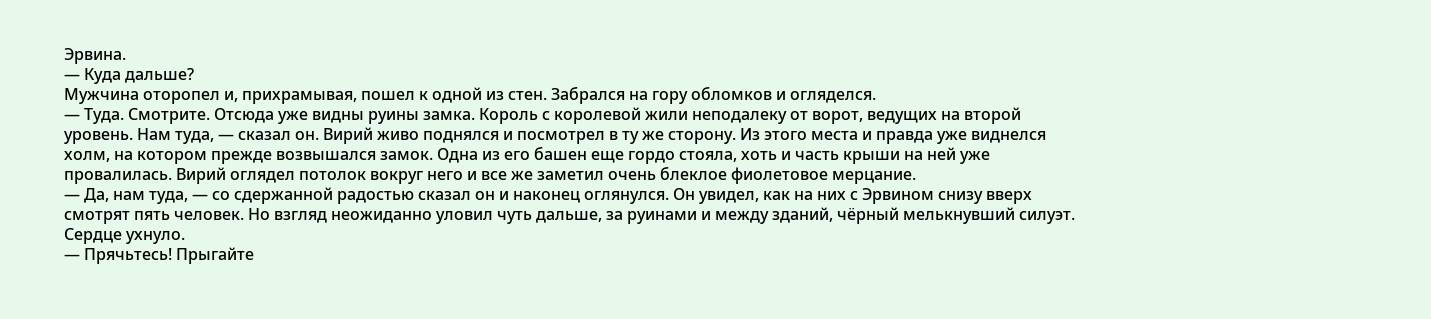Эрвина.
— Куда дальше?
Мужчина оторопел и, прихрамывая, пошел к одной из стен. Забрался на гору обломков и огляделся.
— Туда. Смотрите. Отсюда уже видны руины замка. Король с королевой жили неподалеку от ворот, ведущих на второй уровень. Нам туда, — сказал он. Вирий живо поднялся и посмотрел в ту же сторону. Из этого места и правда уже виднелся холм, на котором прежде возвышался замок. Одна из его башен еще гордо стояла, хоть и часть крыши на ней уже провалилась. Вирий оглядел потолок вокруг него и все же заметил очень блеклое фиолетовое мерцание.
— Да, нам туда, — со сдержанной радостью сказал он и наконец оглянулся. Он увидел, как на них с Эрвином снизу вверх смотрят пять человек. Но взгляд неожиданно уловил чуть дальше, за руинами и между зданий, чёрный мелькнувший силуэт.
Сердце ухнуло.
— Прячьтесь! Прыгайте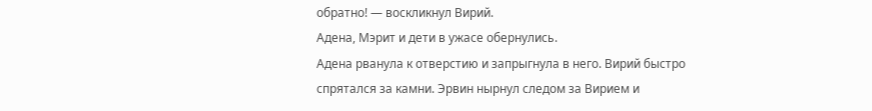обратно! — воскликнул Вирий.
Адена, Мэрит и дети в ужасе обернулись.
Адена рванула к отверстию и запрыгнула в него. Вирий быстро спрятался за камни. Эрвин нырнул следом за Вирием и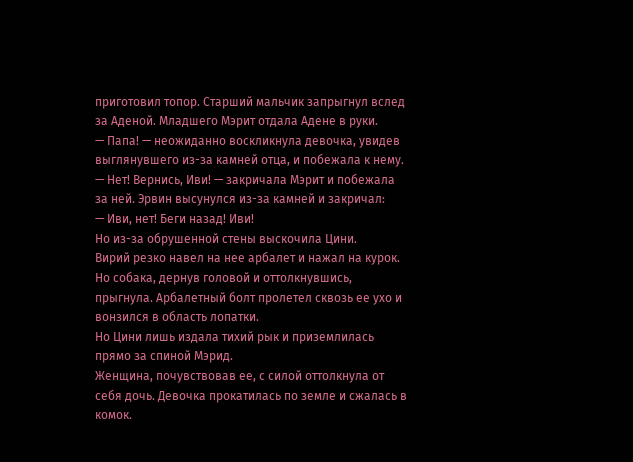приготовил топор. Старший мальчик запрыгнул вслед за Аденой. Младшего Мэрит отдала Адене в руки.
— Папа! — неожиданно воскликнула девочка, увидев выглянувшего из-за камней отца, и побежала к нему.
— Нет! Вернись, Иви! — закричала Мэрит и побежала за ней. Эрвин высунулся из-за камней и закричал:
— Иви, нет! Беги назад! Иви!
Но из-за обрушенной стены выскочила Цини.
Вирий резко навел на нее арбалет и нажал на курок.
Но собака, дернув головой и оттолкнувшись, прыгнула. Арбалетный болт пролетел сквозь ее ухо и вонзился в область лопатки.
Но Цини лишь издала тихий рык и приземлилась прямо за спиной Мэрид.
Женщина, почувствовав ее, с силой оттолкнула от себя дочь. Девочка прокатилась по земле и сжалась в комок.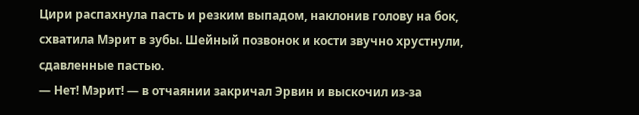Цири распахнула пасть и резким выпадом, наклонив голову на бок, схватила Мэрит в зубы. Шейный позвонок и кости звучно хрустнули, сдавленные пастью.
— Нет! Мэрит! — в отчаянии закричал Эрвин и выскочил из-за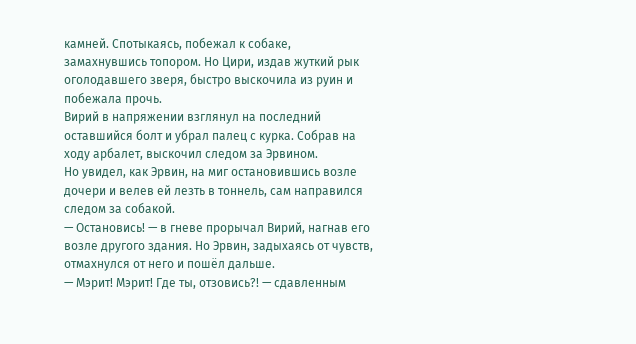камней. Спотыкаясь, побежал к собаке, замахнувшись топором. Но Цири, издав жуткий рык оголодавшего зверя, быстро выскочила из руин и побежала прочь.
Вирий в напряжении взглянул на последний оставшийся болт и убрал палец с курка. Собрав на ходу арбалет, выскочил следом за Эрвином.
Но увидел, как Эрвин, на миг остановившись возле дочери и велев ей лезть в тоннель, сам направился следом за собакой.
— Остановись! — в гневе прорычал Вирий, нагнав его возле другого здания. Но Эрвин, задыхаясь от чувств, отмахнулся от него и пошёл дальше.
— Мэрит! Мэрит! Где ты, отзовись?! — сдавленным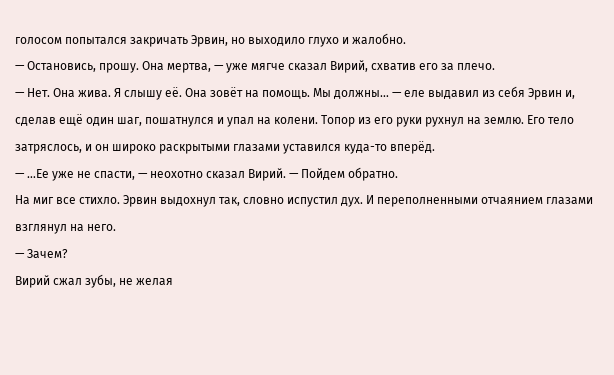голосом попытался закричать Эрвин, но выходило глухо и жалобно.
— Остановись, прошу. Она мертва, — уже мягче сказал Вирий, схватив его за плечо.
— Нет. Она жива. Я слышу её. Она зовёт на помощь. Мы должны… — еле выдавил из себя Эрвин и, сделав ещё один шаг, пошатнулся и упал на колени. Топор из его руки рухнул на землю. Его тело затряслось, и он широко раскрытыми глазами уставился куда-то вперёд.
— …Ее уже не спасти, — неохотно сказал Вирий. — Пойдем обратно.
На миг все стихло. Эрвин выдохнул так, словно испустил дух. И переполненными отчаянием глазами взглянул на него.
— Зачем?
Вирий сжал зубы, не желая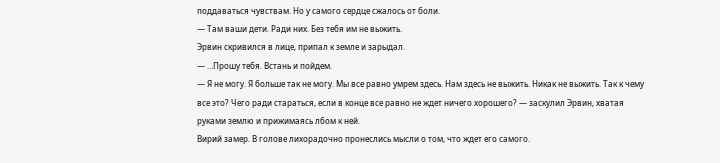поддаваться чувствам. Но у самого сердце сжалось от боли.
— Там ваши дети. Ради них. Без тебя им не выжить.
Эрвин скривился в лице, припал к земле и зарыдал.
— …Прошу тебя. Встань и пойдем.
— Я не могу. Я больше так не могу. Мы все равно умрем здесь. Нам здесь не выжить. Никак не выжить. Так к чему все это? Чего ради стараться, если в конце все равно не ждет ничего хорошего? — заскулил Эрвин, хватая руками землю и прижимаясь лбом к ней.
Вирий замер. В голове лихорадочно пронеслись мысли о том, что ждет его самого.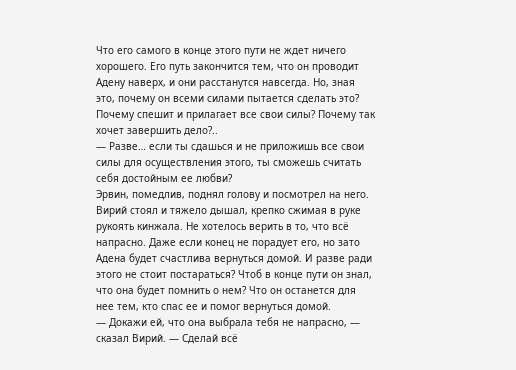Что его самого в конце этого пути не ждет ничего хорошего. Его путь закончится тем, что он проводит Адену наверх, и они расстанутся навсегда. Но, зная это, почему он всеми силами пытается сделать это? Почему спешит и прилагает все свои силы? Почему так хочет завершить дело?..
— Разве… если ты сдашься и не приложишь все свои силы для осуществления этого, ты сможешь считать себя достойным ее любви?
Эрвин, помедлив, поднял голову и посмотрел на него. Вирий стоял и тяжело дышал, крепко сжимая в руке рукоять кинжала. Не хотелось верить в то, что всё напрасно. Даже если конец не порадует его, но зато Адена будет счастлива вернуться домой. И разве ради этого не стоит постараться? Чтоб в конце пути он знал, что она будет помнить о нем? Что он останется для нее тем, кто спас ее и помог вернуться домой.
— Докажи ей, что она выбрала тебя не напрасно, — сказал Вирий. — Сделай всё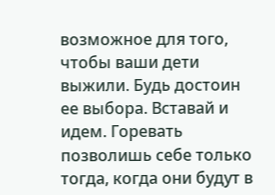возможное для того, чтобы ваши дети выжили. Будь достоин ее выбора. Вставай и идем. Горевать позволишь себе только тогда, когда они будут в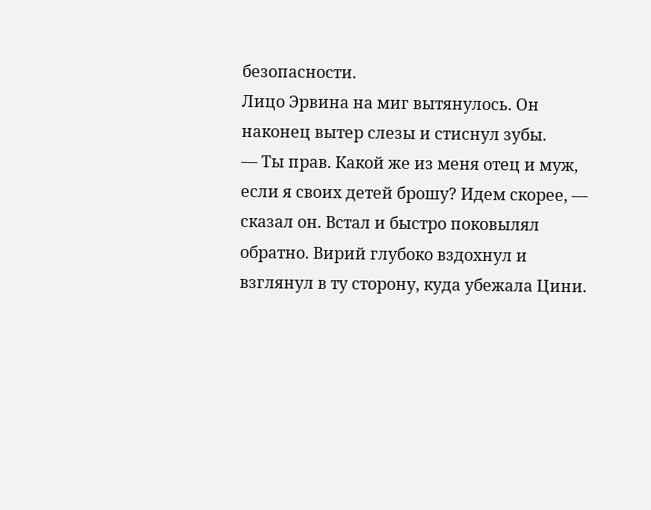безопасности.
Лицо Эрвина на миг вытянулось. Он наконец вытер слезы и стиснул зубы.
— Ты прав. Какой же из меня отец и муж, если я своих детей брошу? Идем скорее, — сказал он. Встал и быстро поковылял обратно. Вирий глубоко вздохнул и взглянул в ту сторону, куда убежала Цини.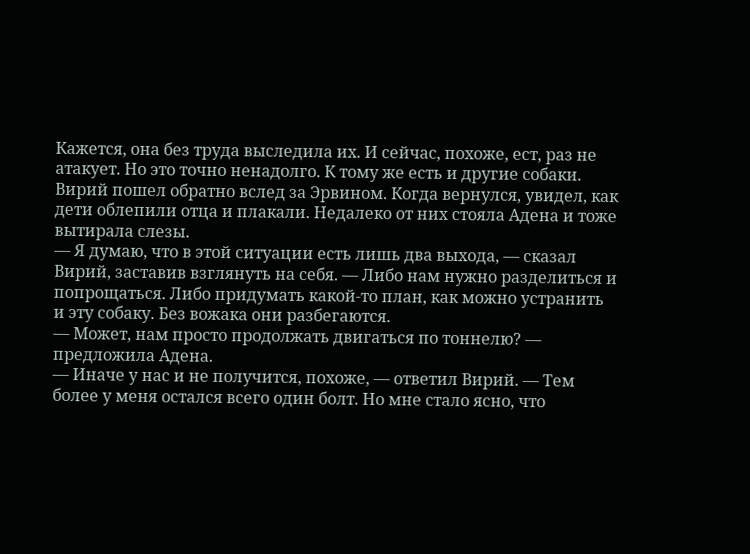Кажется, она без труда выследила их. И сейчас, похоже, ест, раз не атакует. Но это точно ненадолго. К тому же есть и другие собаки.
Вирий пошел обратно вслед за Эрвином. Когда вернулся, увидел, как дети облепили отца и плакали. Недалеко от них стояла Адена и тоже вытирала слезы.
— Я думаю, что в этой ситуации есть лишь два выхода, — сказал Вирий, заставив взглянуть на себя. — Либо нам нужно разделиться и попрощаться. Либо придумать какой-то план, как можно устранить и эту собаку. Без вожака они разбегаются.
— Может, нам просто продолжать двигаться по тоннелю? — предложила Адена.
— Иначе у нас и не получится, похоже, — ответил Вирий. — Тем более у меня остался всего один болт. Но мне стало ясно, что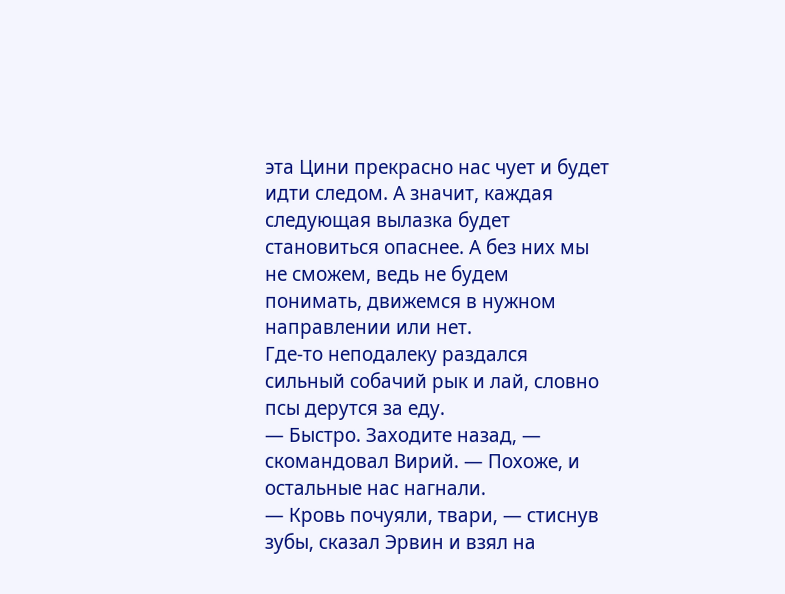эта Цини прекрасно нас чует и будет идти следом. А значит, каждая следующая вылазка будет становиться опаснее. А без них мы не сможем, ведь не будем понимать, движемся в нужном направлении или нет.
Где-то неподалеку раздался сильный собачий рык и лай, словно псы дерутся за еду.
— Быстро. Заходите назад, — скомандовал Вирий. — Похоже, и остальные нас нагнали.
— Кровь почуяли, твари, — стиснув зубы, сказал Эрвин и взял на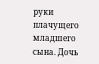руки плачущего младшего сына. Дочь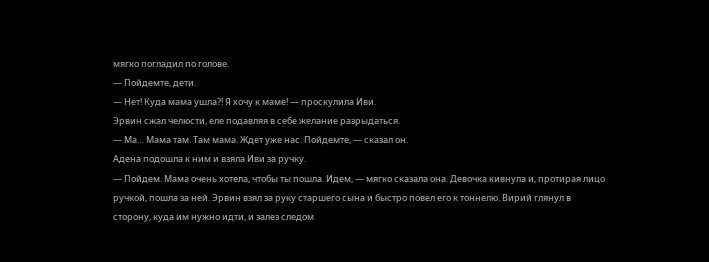мягко погладил по голове.
— Пойдемте, дети.
— Нет! Куда мама ушла?! Я хочу к маме! — проскулила Иви.
Эрвин сжал челюсти, еле подавляя в себе желание разрыдаться.
— Ма… Мама там. Там мама. Ждет уже нас. Пойдемте, — сказал он.
Адена подошла к ним и взяла Иви за ручку.
— Пойдем. Мама очень хотела, чтобы ты пошла. Идем, — мягко сказала она. Девочка кивнула и, протирая лицо ручкой, пошла за ней. Эрвин взял за руку старшего сына и быстро повел его к тоннелю. Вирий глянул в сторону, куда им нужно идти, и залез следом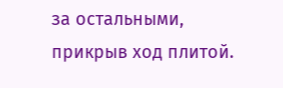за остальными, прикрыв ход плитой.